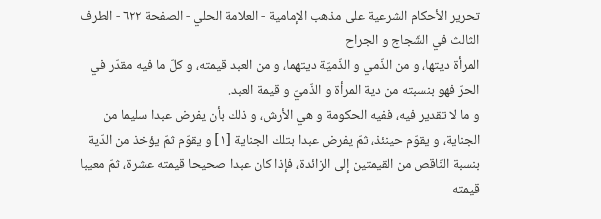تحرير الأحكام الشرعية على مذهب الإمامية - العلامة الحلي - الصفحة ٦٢٢ - الطرف الثالث في الشّجاج و الجراح
المرأة ديتها، و من الذّمي و الذّميّة ديتهما، و من العبد قيمته، و كلّ ما فيه مقدّر في الحرّ فهو بنسبته من دية المرأة و الذّميّ و قيمة العبد.
و ما لا تقدير فيه، ففيه الحكومة و هي الأرش، و ذلك بأن يفرض عبدا سليما من الجناية، و يقوّم حينئذ، ثمّ يفرض عبدا بتلك الجناية [١] و يقوّم ثمّ يؤخذ من الدّية بنسبة النّاقص من القيمتين إلى الزائدة، فإذا كان عبدا صحيحا قيمته عشرة، ثمّ معيبا قيمته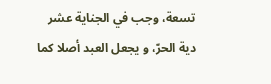تسعة، وجب في الجناية عشر دية الحرّ، و يجعل العبد أصلا كما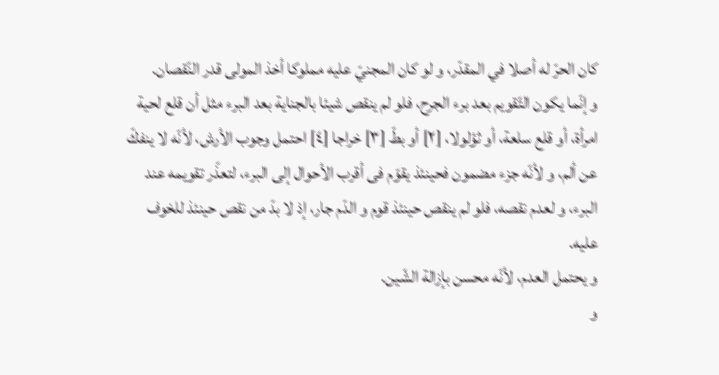كان الحرّ له أصلا في المقدّر، و لو كان المجنيّ عليه مملوكا أخذ المولى قدر النّقصان.
و إنّما يكون التّقويم بعد برء الجرح، فلو لم ينقص شيئا بالجناية بعد البرء مثل أن قلع لحية امرأة، أو قلع سلعة، أو ثؤلولا، [٢] أو بطّ [٣] خراجا [٤] احتمل وجوب الأرش، لأنّه لا ينفكّ عن ألم، و لأنّه جزء مضمون فحينئذ يقوّم فى أقرب الأحوال إلى البرء، لتعذّر تقويمه عند البرء، و لعدم نقصه، فلو لم ينقص حينئذ قوم و الدّم جار، إذ لا بدّ من نقص حينئذ للخوف عليه.
و يحتمل العدم، لأنّه محسن بإزالة الشّين.
و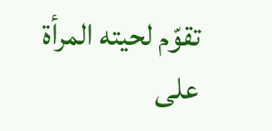تقوّم لحيته المرأة على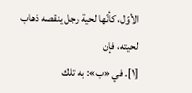الأوّل، كأنّها لحية رجل ينقصه ذهاب لحيته، فإن
[١]. في «ب»: به تلك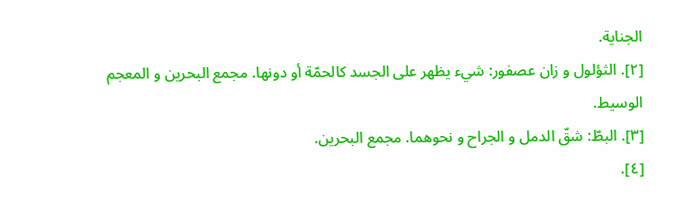الجناية.
[٢]. الثؤلول و زان عصفور: شيء يظهر على الجسد كالحمّة أو دونها. مجمع البحرين و المعجم الوسيط.
[٣]. البطّ: شقّ الدمل و الجراح و نحوهما. مجمع البحرين.
[٤].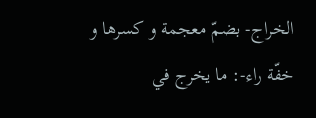الخراج- بضمّ معجمة و كسرها و خفّة راء-: ما يخرج في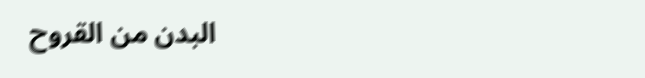البدن من القروح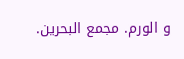و الورم. مجمع البحرين.